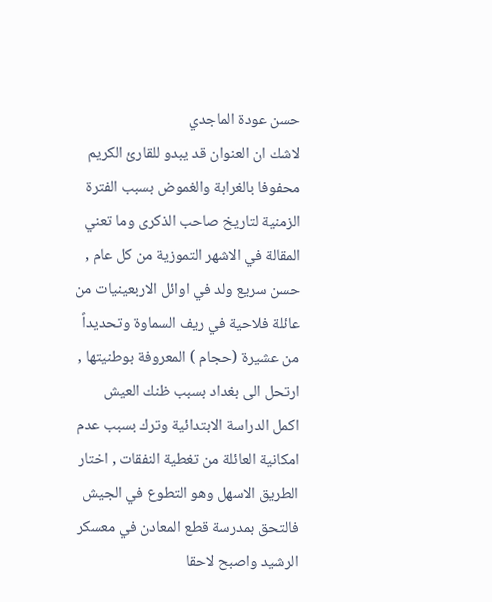حسن عودة الماجدي
لاشك ان العنوان قد يبدو للقارئ الكريم محفوفا بالغرابة والغموض بسبب الفترة الزمنية لتاريخ صاحب الذكرى وما تعني المقالة في الاشهر التموزية من كل عام , حسن سريع ولد في اوائل الاربعينيات من عائلة فلاحية في ريف السماوة وتحديداً من عشيرة (حجام ) المعروفة بوطنيتها , ارتحل الى بغداد بسبب ظنك العيش اكمل الدراسة الابتدائية وترك بسبب عدم امكانية العائلة من تغطية النفقات , اختار الطريق الاسهل وهو التطوع في الجيش فالتحق بمدرسة قطع المعادن في معسكر الرشيد واصبح لاحقا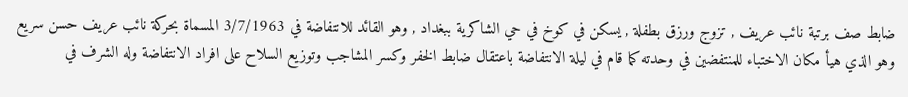ضابط صف برتبة نائب عريف , تزوج ورزق بطفلة , يسكن في كوخ في حي الشاكرية ببغداد , وهو القائد للانتفاضة في 3/7/1963 المسماة بحركة نائب عريف حسن سريع وهو الذي هيأ مكان الاختباء للمنتفضين في وحدته كما قام في ليلة الانتفاضة باعتقال ضابط الخفر وكسر المشاجب وتوزيع السلاح على افراد الانتفاضة وله الشرف في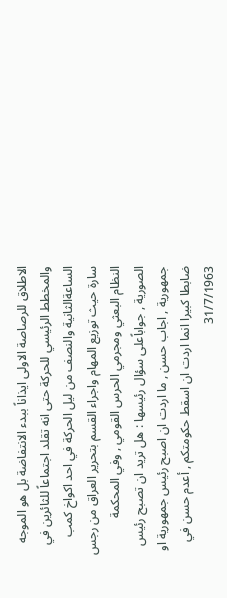الاطلاق للرصاصة الاولى ايذاناً ببدء الانتفاضة بل هو الموجه والمخطط الرئيسي للحركة حتى انه تقلد اجتماعاً للثائرين في الساعةالثانية والنصف من ليل الحركة في احد اكواخ كمب سارة حيث توزيع المهام واجراء القسم بتحرير العراق من رجس النظام البعثي ومجرمي الحرس القومي , وفي المحكمة الصورية , جواباًعلى سؤال رئيسها : هل تريد ان تصبح رئيس جمهورية , اجاب حسن , ما اردت ان اصبح رئيس جمهورية او ضابطا كبيرا انما اردت ان اسقط حكومتكم , أعدم حسن في 31/7/1963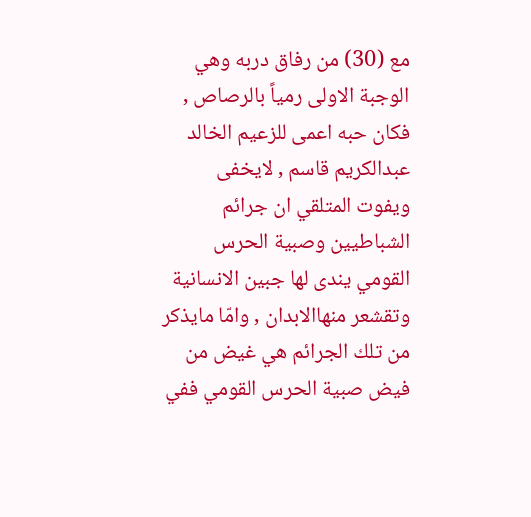مع (30) من رفاق دربه وهي الوجبة الاولى رمياً بالرصاص , فكان حبه اعمى للزعيم الخالد عبدالكريم قاسم , لايخفى ويفوت المتلقي ان جرائم الشباطيين وصبية الحرس القومي يندى لها جبين الانسانية وتقشعر منهاالابدان , وامّا مايذكر من تلك الجرائم هي غيض من فيض صبية الحرس القومي ففي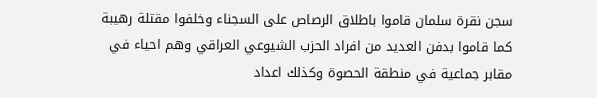سجن نقرة سلمان قاموا باطلاق الرصاص على السجناء وخلفوا مقتلة رهيبة كما قاموا بدفن العديد من افراد الحزب الشيوعي العراقي وهم احياء في مقابر جماعية في منطقة الحصوة وكذلك اعداد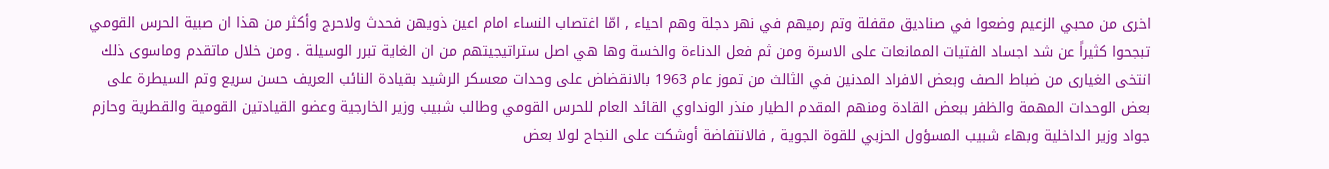اخرى من محبي الزعيم وضعوا في صناديق مقفلة وتم رميهم في نهر دجلة وهم احياء , امّا اغتصاب النساء امام اعين ذويهن فحدث ولاحرج وأكثر من هذا ان صبية الحرس القومي تبجحوا كثيراً عن شد اجساد الفتيات الممانعات على الاسرة ومن ثم فعل الدناءة والخسة وها هي اصل ستراتيجيتهم من ان الغاية تبرر الوسيلة . ومن خلال ماتقدم وماسوى ذلك انتخى الغيارى من ضباط الصف وبعض الافراد المدنين في الثالث من تموز عام 1963 بالانقضاض على وحدات معسكر الرشيد بقيادة النائب العريف حسن سريع وتم السيطرة على بعض الوحدات المهمة والظفر ببعض القادة ومنهم المقدم الطيار منذر الونداوي القائد العام للحرس القومي وطالب شبيب وزير الخارجية وعضو القيادتين القومية والقطرية وحازم جواد وزير الداخلية وبهاء شبيب المسؤول الحزبي للقوة الجوية , فالانتفاضة أوشكت على النجاح لولا بعض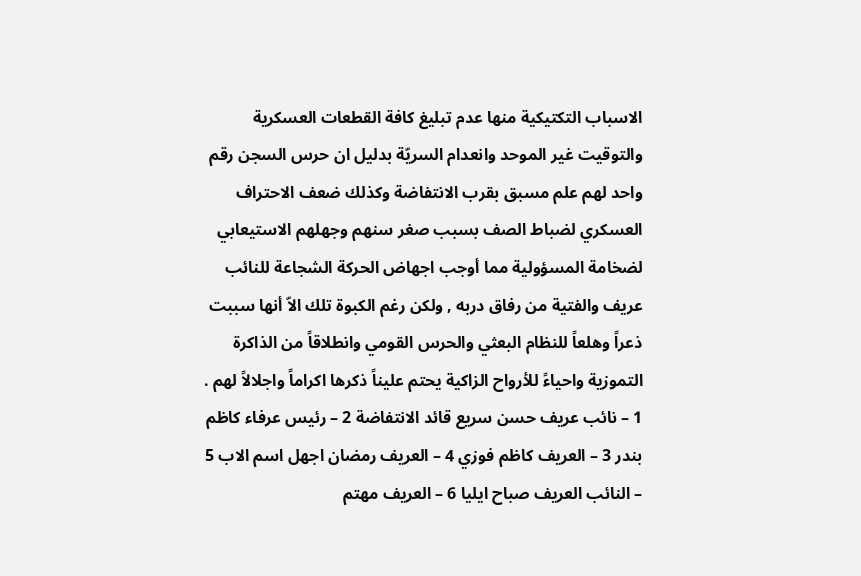الاسباب التكتيكية منها عدم تبليغ كافة القطعات العسكرية والتوقيت غير الموحد وانعدام السريّة بدليل ان حرس السجن رقم واحد لهم علم مسبق بقرب الانتفاضة وكذلك ضعف الاحتراف العسكري لضباط الصف بسبب صغر سنهم وجهلهم الاستيعابي لضخامة المسؤولية مما أوجب اجهاض الحركة الشجاعة للنائب عريف والفتية من رفاق دربه , ولكن رغم الكبوة تلك الاّ أنها سببت ذعراً وهلعاً للنظام البعثي والحرس القومي وانطلاقاً من الذاكرة التموزية واحياءً للأرواح الزاكية يحتم عليناً ذكرها اكراماً واجلالاً لهم . 1 – نائب عريف حسن سريع قائد الانتفاضة 2 – رئيس عرفاء كاظم بندر 3 – العريف كاظم فوزي 4 – العريف رمضان اجهل اسم الاب 5 – النائب العريف صباح ايليا 6 – العريف مهتم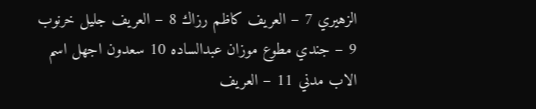الزهيري 7 – العريف كاظم رزاك 8 – العريف جليل خرنوب 9 – جندي مطوع موزان عبدالساده 10 سعدون اجهل اسم الاب مدني 11 – العريف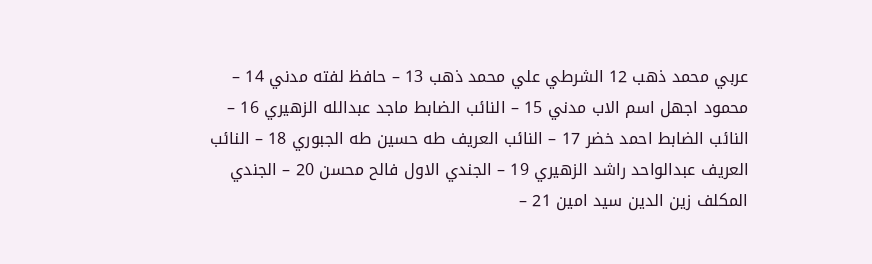عربي محمد ذهب 12 الشرطي علي محمد ذهب 13 – حافظ لفته مدني 14 – محمود اجهل اسم الاب مدني 15 – النائب الضابط ماجد عبدالله الزهيري 16 – النائب الضابط احمد خضر 17 – النائب العريف طه حسين طه الجبوري 18 – النائب العريف عبدالواحد راشد الزهيري 19 – الجندي الاول فالح محسن 20 – الجندي المكلف زين الدين سيد امين 21 –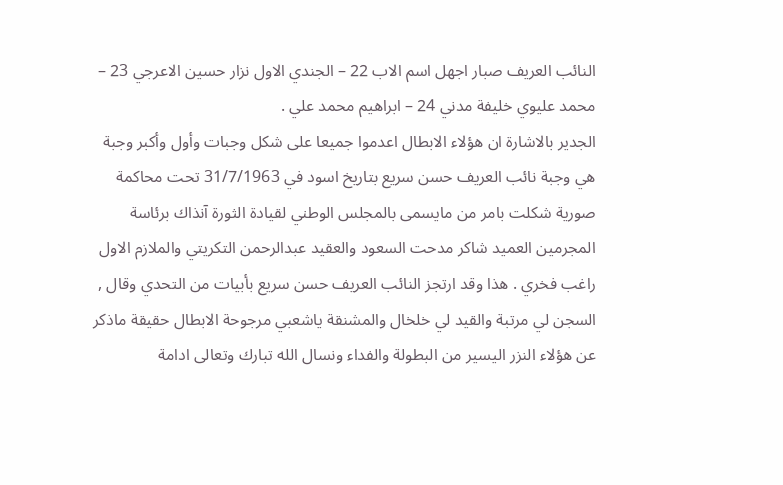النائب العريف صبار اجهل اسم الاب 22 – الجندي الاول نزار حسين الاعرجي 23 – محمد عليوي خليفة مدني 24 – ابراهيم محمد علي .
الجدير بالاشارة ان هؤلاء الابطال اعدموا جميعا على شكل وجبات وأول وأكبر وجبة هي وجبة نائب العريف حسن سريع بتاريخ اسود في 31/7/1963 تحت محاكمة صورية شكلت بامر من مايسمى بالمجلس الوطني لقيادة الثورة آنذاك برئاسة المجرمين العميد شاكر مدحت السعود والعقيد عبدالرحمن التكريتي والملازم الاول راغب فخري . هذا وقد ارتجز النائب العريف حسن سريع بأبيات من التحدي وقال , السجن لي مرتبة والقيد لي خلخال والمشنقة ياشعبي مرجوحة الابطال حقيقة ماذكر عن هؤلاء النزر اليسير من البطولة والفداء ونسال الله تبارك وتعالى ادامة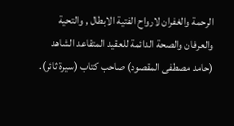الرحمة والغفران لارواح الفتية الابطال , والتحية والعرفان والصحة الدائمة للعقيد المتقاعد الشاهد (حامد مصطفى المقصود) صاحب كتاب (سيرة ثائر).